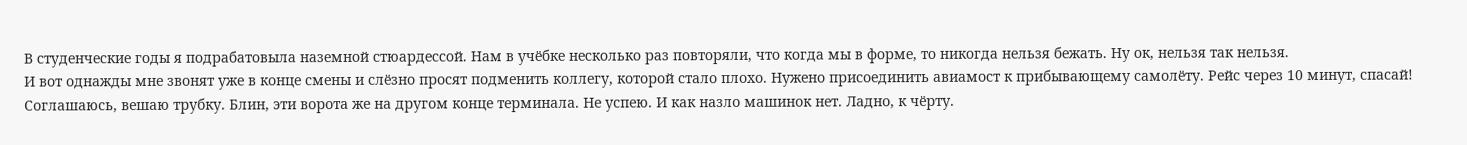В студенческие годы я подрабатовыла наземной стюардессой. Нам в учёбке несколько раз повторяли, что когда мы в форме, то никогда нельзя бежать. Ну ок, нельзя так нельзя.
И вот однажды мне звонят уже в конце смены и слёзно просят подменить коллегу, которой стало плохо. Нужено присоединить авиамост к прибывающему самолёту. Рейс через 10 минут, спасай! Соглашаюсь, вешаю трубку. Блин, эти ворота же на другом конце терминала. Не успею. И как назло машинок нет. Ладно, к чёрту.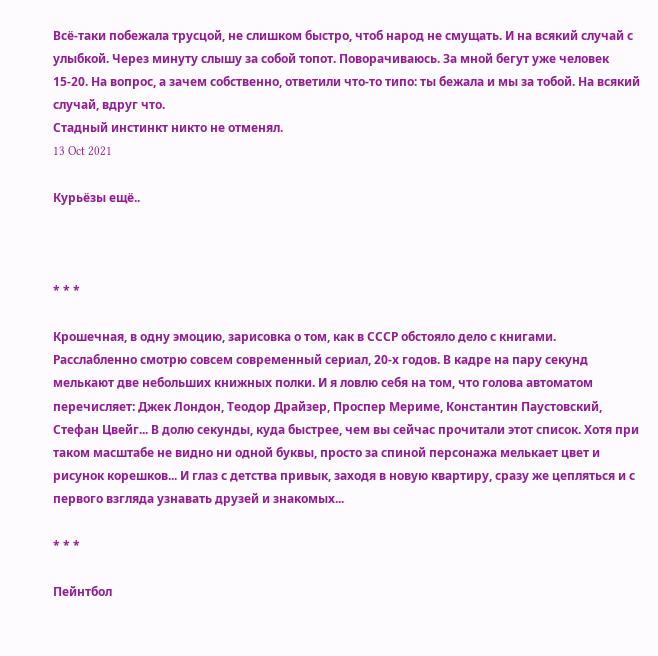Всё-таки побежала трусцой, не слишком быстро, чтоб народ не смущать. И на всякий случай с улыбкой. Через минуту слышу за собой топот. Поворачиваюсь. За мной бегут уже человек 15-20. На вопрос, а зачем собственно, ответили что-то типо: ты бежала и мы за тобой. На всякий случай, вдруг что.
Стадный инстинкт никто не отменял.
13 Oct 2021

Курьёзы ещё..



* * *

Крошечная, в одну эмоцию, зарисовка о том, как в СССР обстояло дело с книгами. Расслабленно смотрю совсем современный сериал, 20-х годов. В кадре на пару секунд мелькают две небольших книжных полки. И я ловлю себя на том, что голова автоматом перечисляет: Джек Лондон, Теодор Драйзер, Проспер Мериме, Константин Паустовский, Стефан Цвейг... В долю секунды, куда быстрее, чем вы сейчас прочитали этот список. Хотя при таком масштабе не видно ни одной буквы, просто за спиной персонажа мелькает цвет и рисунок корешков... И глаз с детства привык, заходя в новую квартиру, сразу же цепляться и с первого взгляда узнавать друзей и знакомых...

* * *

Пейнтбол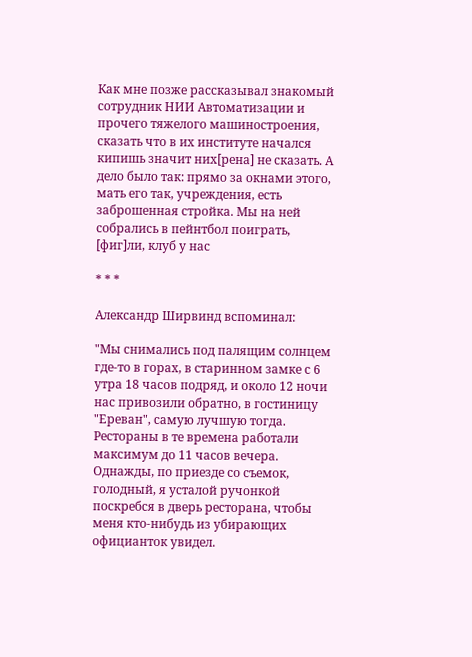Как мне позже рассказывал знакомый сотрудник НИИ Автоматизации и прочего тяжелого машиностроения, сказать что в их институте начался кипишь значит них[рена] не сказать. А дело было так: прямо за окнами этого, мать его так, учреждения, есть заброшенная стройка. Мы на ней собрались в пейнтбол поиграть, [фиг]ли, клуб у нас

* * *

Александр Ширвинд вспоминал:

"Мы снимались под палящим солнцем где-то в горах, в старинном замке с 6 утра 18 часов подряд, и около 12 ночи нас привозили обратно, в гостиницу "Ереван", самую лучшую тогда. Рестораны в те времена работали максимум до 11 часов вечера. Однажды, по приезде со съемок, голодный, я усталой ручонкой поскребся в дверь ресторана, чтобы меня кто-нибудь из убирающих официанток увидел.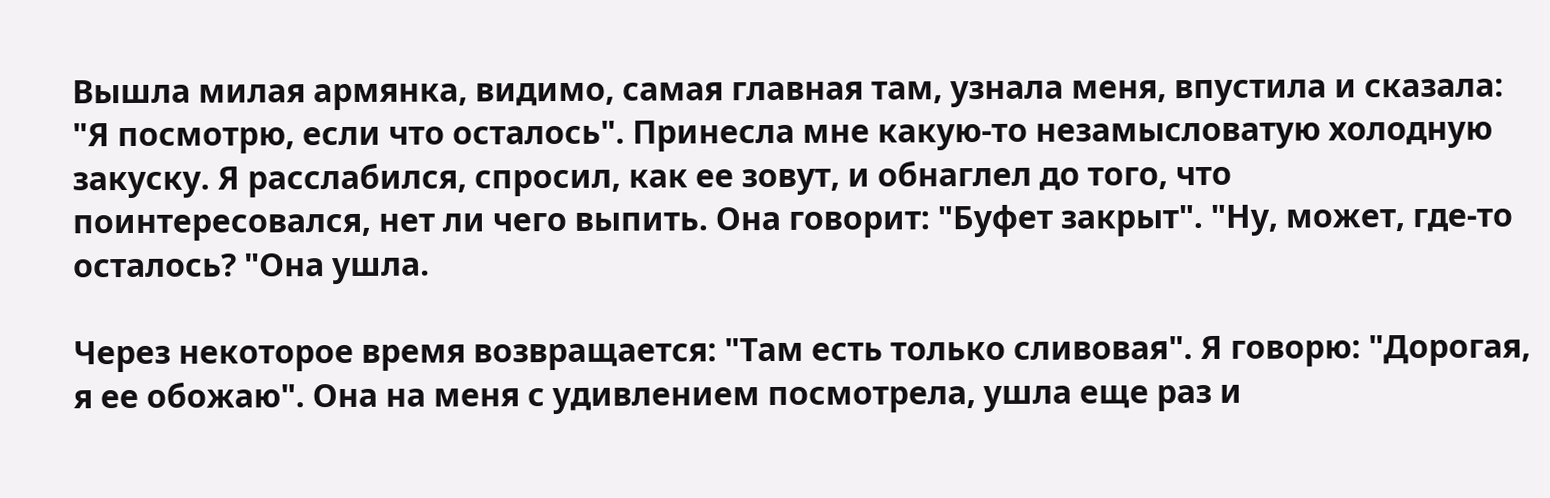Вышла милая армянка, видимо, самая главная там, узнала меня, впустила и сказала: "Я посмотрю, если что осталось". Принесла мне какую-то незамысловатую холодную закуску. Я расслабился, спросил, как ее зовут, и обнаглел до того, что поинтересовался, нет ли чего выпить. Она говорит: "Буфет закрыт". "Ну, может, где-то осталось? "Она ушла.

Через некоторое время возвращается: "Там есть только сливовая". Я говорю: "Дорогая, я ее обожаю". Она на меня с удивлением посмотрела, ушла еще раз и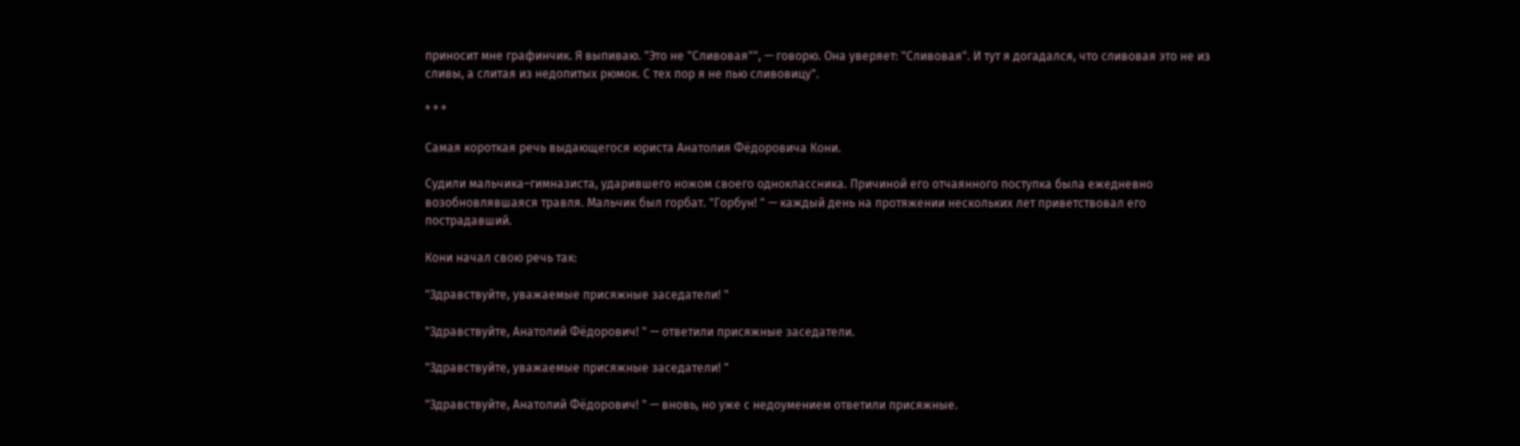приносит мне графинчик. Я выпиваю. "Это не "Сливовая"", — говорю. Она уверяет: "Сливовая". И тут я догадался, что сливовая это не из сливы, а слитая из недопитых рюмок. С тех пор я не пью сливовицу".

* * *

Самая короткая речь выдающегося юриста Анатолия Фёдоровича Кони.

Судили мальчика–гимназиста, ударившего ножом своего одноклассника. Причиной его отчаянного поступка была ежедневно возобновлявшаяся травля. Мальчик был горбат. "Горбун! " — каждый день на протяжении нескольких лет приветствовал его пострадавший.

Кони начал свою речь так:

"Здравствуйте, уважаемые присяжные заседатели! "

"Здравствуйте, Анатолий Фёдорович! " — ответили присяжные заседатели.

"Здравствуйте, уважаемые присяжные заседатели! "

"Здравствуйте, Анатолий Фёдорович! " — вновь, но уже с недоумением ответили присяжные.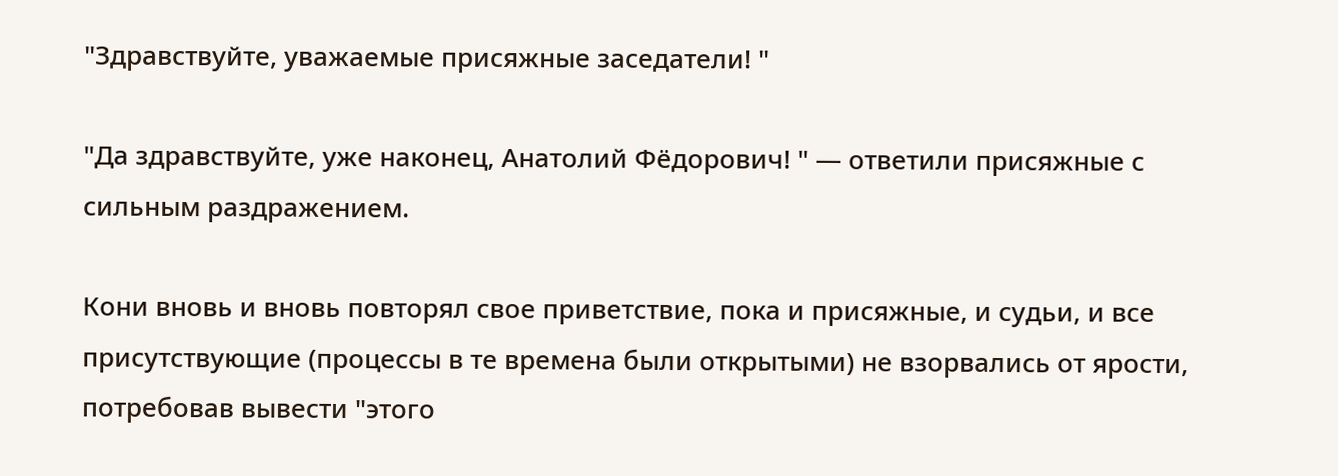"Здравствуйте, уважаемые присяжные заседатели! "

"Да здравствуйте, уже наконец, Анатолий Фёдорович! " — ответили присяжные с сильным раздражением.

Кони вновь и вновь повторял свое приветствие, пока и присяжные, и судьи, и все присутствующие (процессы в те времена были открытыми) не взорвались от ярости, потребовав вывести "этого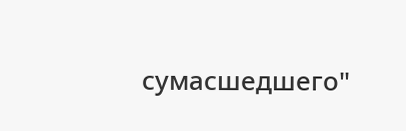сумасшедшего"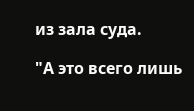из зала суда.

"А это всего лишь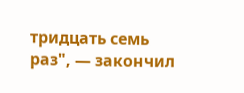тридцать семь раз", — закончил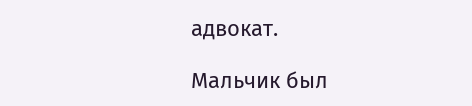адвокат.

Мальчик был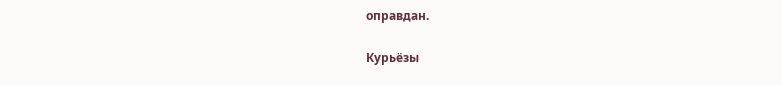оправдан.

Курьёзы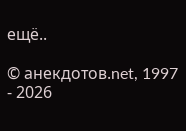ещё..

© анекдотов.net, 1997 - 2026